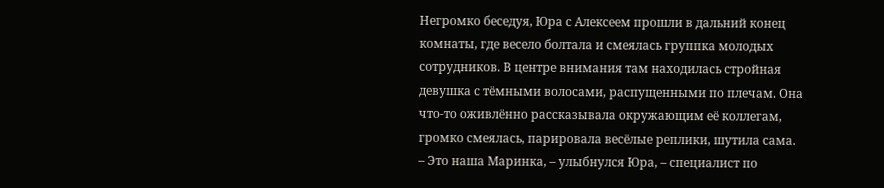Негромко беседуя, Юра с Алексеем прошли в дальний конец комнаты, где весело болтала и смеялась группка молодых сотрудников. В центре внимания там находилась стройная девушка с тёмными волосами, распущенными по плечам. Она что-то оживлённо рассказывала окружающим её коллегам, громко смеялась, парировала весёлые реплики, шутила сама.
– Это наша Маринка, – улыбнулся Юра, – специалист по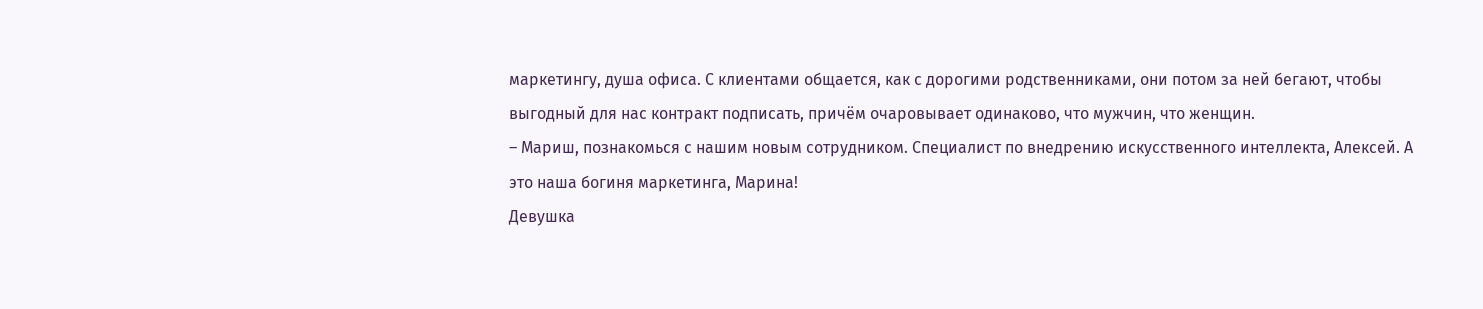маркетингу, душа офиса. С клиентами общается, как с дорогими родственниками, они потом за ней бегают, чтобы выгодный для нас контракт подписать, причём очаровывает одинаково, что мужчин, что женщин.
– Мариш, познакомься с нашим новым сотрудником. Специалист по внедрению искусственного интеллекта, Алексей. А это наша богиня маркетинга, Марина!
Девушка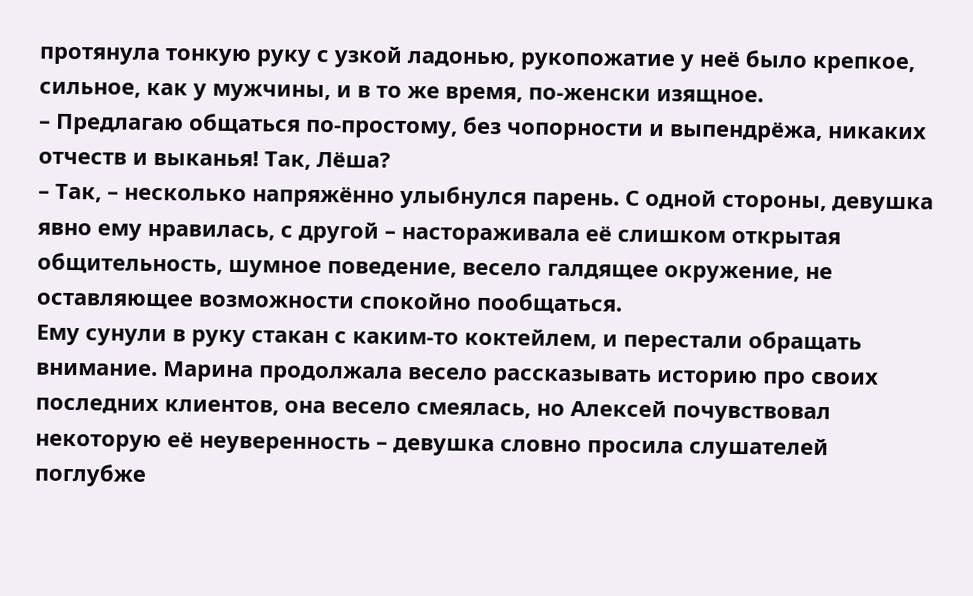протянула тонкую руку с узкой ладонью, рукопожатие у неё было крепкое, сильное, как у мужчины, и в то же время, по-женски изящное.
– Предлагаю общаться по-простому, без чопорности и выпендрёжа, никаких отчеств и выканья! Так, Лёша?
– Так, – несколько напряжённо улыбнулся парень. С одной стороны, девушка явно ему нравилась, с другой – настораживала её слишком открытая общительность, шумное поведение, весело галдящее окружение, не оставляющее возможности спокойно пообщаться.
Ему сунули в руку стакан с каким-то коктейлем, и перестали обращать внимание. Марина продолжала весело рассказывать историю про своих последних клиентов, она весело смеялась, но Алексей почувствовал некоторую её неуверенность – девушка словно просила слушателей поглубже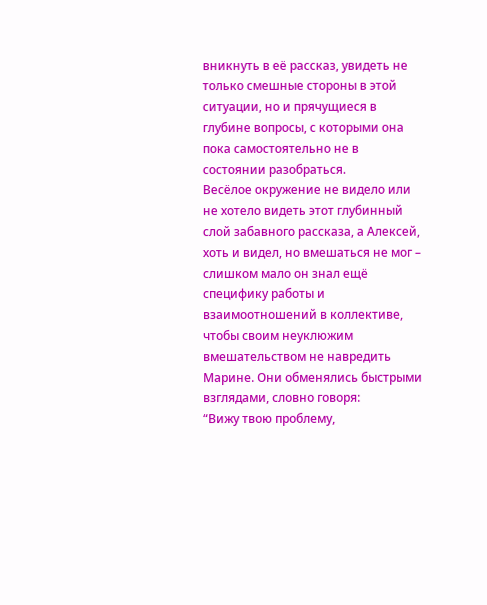вникнуть в её рассказ, увидеть не только смешные стороны в этой ситуации, но и прячущиеся в глубине вопросы, с которыми она пока самостоятельно не в состоянии разобраться.
Весёлое окружение не видело или не хотело видеть этот глубинный слой забавного рассказа, а Алексей, хоть и видел, но вмешаться не мог – слишком мало он знал ещё специфику работы и взаимоотношений в коллективе, чтобы своим неуклюжим вмешательством не навредить Марине. Они обменялись быстрыми взглядами, словно говоря:
“Вижу твою проблему,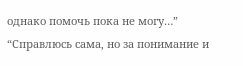однако помочь пока не могу…”
“Справлюсь сама, но за понимание и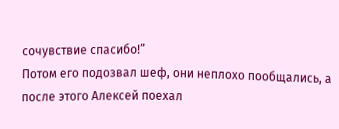сочувствие спасибо!”
Потом его подозвал шеф, они неплохо пообщались, а после этого Алексей поехал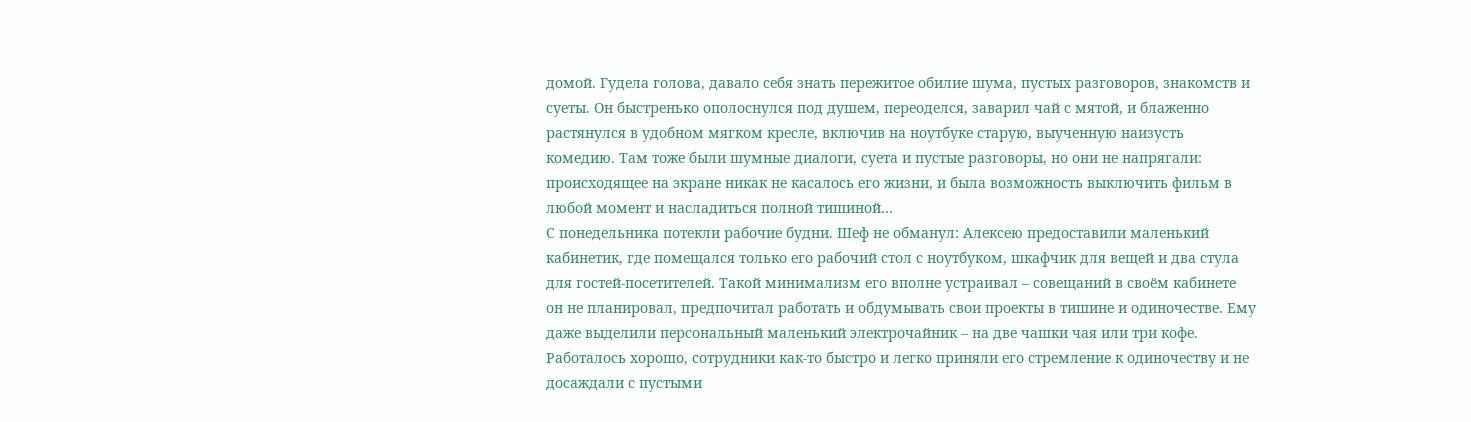домой. Гудела голова, давало себя знать пережитое обилие шума, пустых разговоров, знакомств и суеты. Он быстренько ополоснулся под душем, переоделся, заварил чай с мятой, и блаженно растянулся в удобном мягком кресле, включив на ноутбуке старую, выученную наизусть комедию. Там тоже были шумные диалоги, суета и пустые разговоры, но они не напрягали: происходящее на экране никак не касалось его жизни, и была возможность выключить фильм в любой момент и насладиться полной тишиной…
С понедельника потекли рабочие будни. Шеф не обманул: Алексею предоставили маленький кабинетик, где помещался только его рабочий стол с ноутбуком, шкафчик для вещей и два стула для гостей-посетителей. Такой минимализм его вполне устраивал – совещаний в своём кабинете он не планировал, предпочитал работать и обдумывать свои проекты в тишине и одиночестве. Ему даже выделили персональный маленький электрочайник – на две чашки чая или три кофе. Работалось хорошо, сотрудники как-то быстро и легко приняли его стремление к одиночеству и не досаждали с пустыми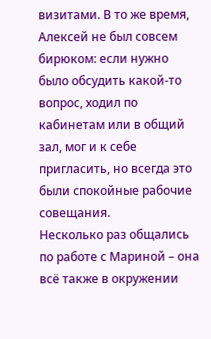визитами. В то же время, Алексей не был совсем бирюком: если нужно было обсудить какой-то вопрос, ходил по кабинетам или в общий зал, мог и к себе пригласить, но всегда это были спокойные рабочие совещания.
Несколько раз общались по работе с Мариной – она всё также в окружении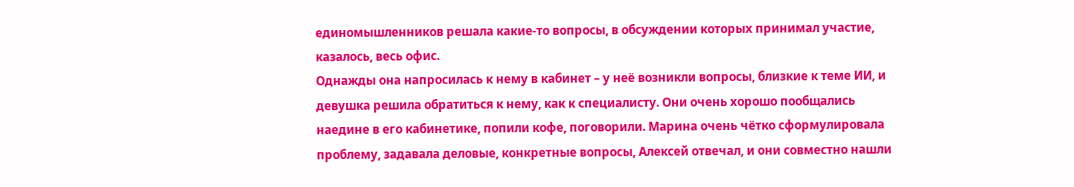единомышленников решала какие-то вопросы, в обсуждении которых принимал участие, казалось, весь офис.
Однажды она напросилась к нему в кабинет – у неё возникли вопросы, близкие к теме ИИ, и девушка решила обратиться к нему, как к специалисту. Они очень хорошо пообщались наедине в его кабинетике, попили кофе, поговорили. Марина очень чётко сформулировала проблему, задавала деловые, конкретные вопросы, Алексей отвечал, и они совместно нашли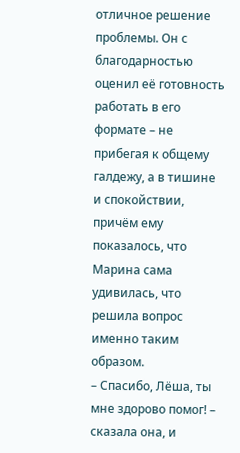отличное решение проблемы. Он с благодарностью оценил её готовность работать в его формате – не прибегая к общему галдежу, а в тишине и спокойствии, причём ему показалось, что Марина сама удивилась, что решила вопрос именно таким образом.
– Спасибо, Лёша, ты мне здорово помог! – сказала она, и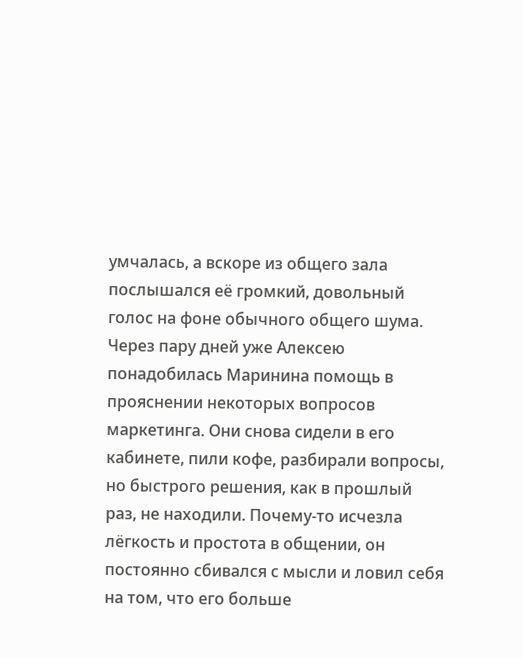умчалась, а вскоре из общего зала послышался её громкий, довольный голос на фоне обычного общего шума.
Через пару дней уже Алексею понадобилась Маринина помощь в прояснении некоторых вопросов маркетинга. Они снова сидели в его кабинете, пили кофе, разбирали вопросы, но быстрого решения, как в прошлый раз, не находили. Почему-то исчезла лёгкость и простота в общении, он постоянно сбивался с мысли и ловил себя на том, что его больше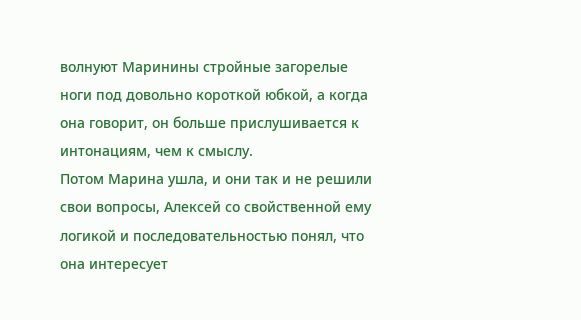волнуют Маринины стройные загорелые ноги под довольно короткой юбкой, а когда она говорит, он больше прислушивается к интонациям, чем к смыслу.
Потом Марина ушла, и они так и не решили свои вопросы, Алексей со свойственной ему логикой и последовательностью понял, что она интересует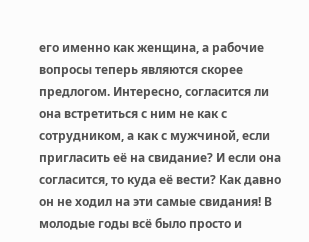его именно как женщина, а рабочие вопросы теперь являются скорее предлогом. Интересно, согласится ли она встретиться с ним не как с сотрудником, а как с мужчиной, если пригласить её на свидание? И если она согласится, то куда её вести? Как давно он не ходил на эти самые свидания! В молодые годы всё было просто и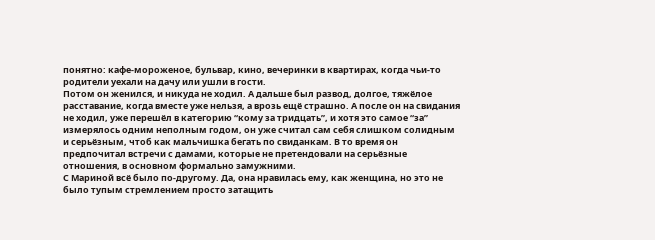понятно: кафе-мороженое, бульвар, кино, вечеринки в квартирах, когда чьи-то родители уехали на дачу или ушли в гости.
Потом он женился, и никуда не ходил. А дальше был развод, долгое, тяжёлое расставание, когда вместе уже нельзя, а врозь ещё страшно. А после он на свидания не ходил, уже перешёл в категорию “кому за тридцать”, и хотя это самое “за” измерялось одним неполным годом, он уже считал сам себя слишком солидным и серьёзным, чтоб как мальчишка бегать по свиданкам. В то время он предпочитал встречи с дамами, которые не претендовали на серьёзные отношения, в основном формально замужними.
С Мариной всё было по-другому. Да, она нравилась ему, как женщина, но это не было тупым стремлением просто затащить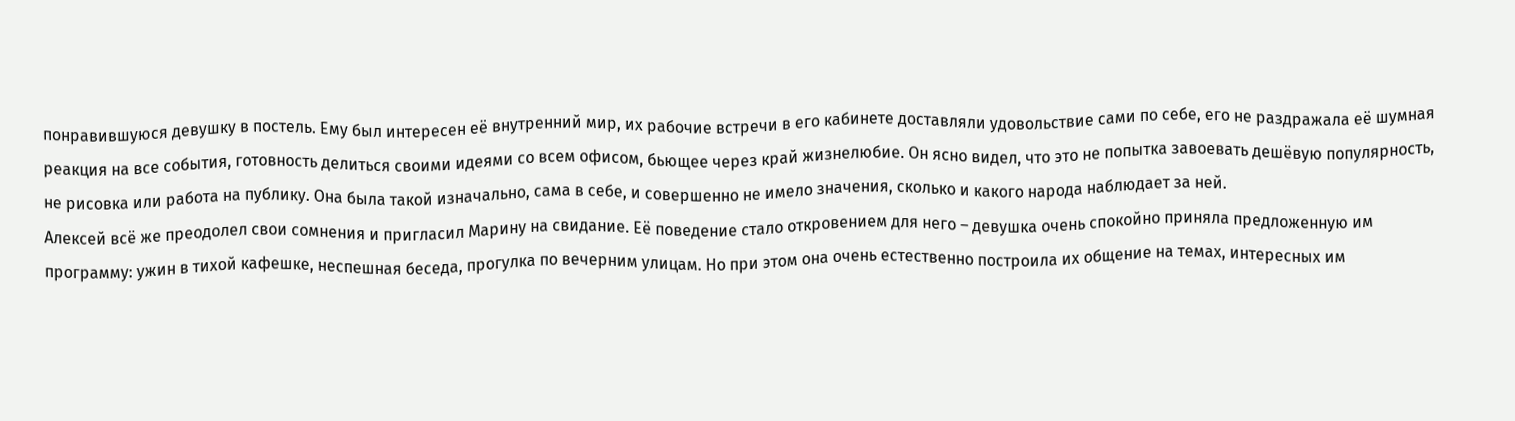понравившуюся девушку в постель. Ему был интересен её внутренний мир, их рабочие встречи в его кабинете доставляли удовольствие сами по себе, его не раздражала её шумная реакция на все события, готовность делиться своими идеями со всем офисом, бьющее через край жизнелюбие. Он ясно видел, что это не попытка завоевать дешёвую популярность, не рисовка или работа на публику. Она была такой изначально, сама в себе, и совершенно не имело значения, сколько и какого народа наблюдает за ней.
Алексей всё же преодолел свои сомнения и пригласил Марину на свидание. Её поведение стало откровением для него – девушка очень спокойно приняла предложенную им программу: ужин в тихой кафешке, неспешная беседа, прогулка по вечерним улицам. Но при этом она очень естественно построила их общение на темах, интересных им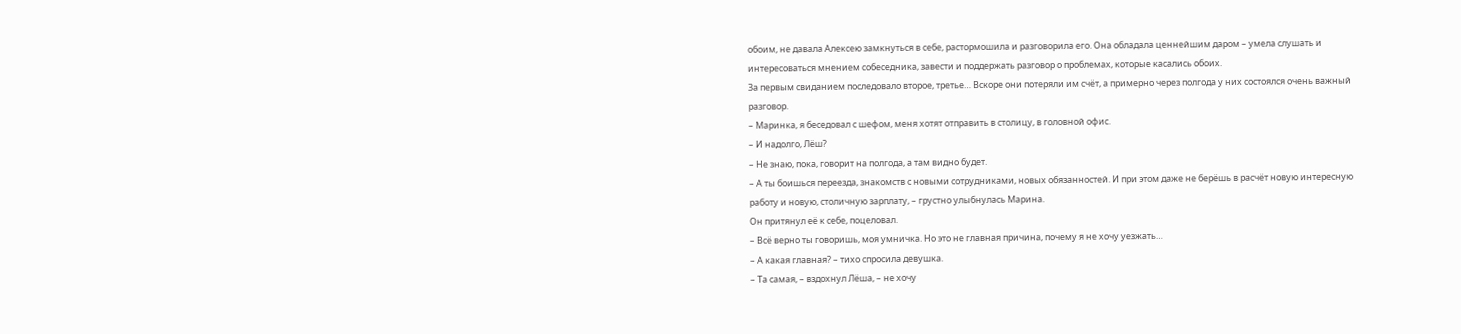обоим, не давала Алексею замкнуться в себе, растормошила и разговорила его. Она обладала ценнейшим даром – умела слушать и интересоваться мнением собеседника, завести и поддержать разговор о проблемах, которые касались обоих.
За первым свиданием последовало второе, третье… Вскоре они потеряли им счёт, а примерно через полгода у них состоялся очень важный разговор.
– Маринка, я беседовал с шефом, меня хотят отправить в столицу, в головной офис.
– И надолго, Лёш?
– Не знаю, пока, говорит на полгода, а там видно будет.
– А ты боишься переезда, знакомств с новыми сотрудниками, новых обязанностей. И при этом даже не берёшь в расчёт новую интересную работу и новую, столичную зарплату, – грустно улыбнулась Марина.
Он притянул её к себе, поцеловал.
– Всё верно ты говоришь, моя умничка. Но это не главная причина, почему я не хочу уезжать…
– А какая главная? – тихо спросила девушка.
– Та самая, – вздохнул Лёша, – не хочу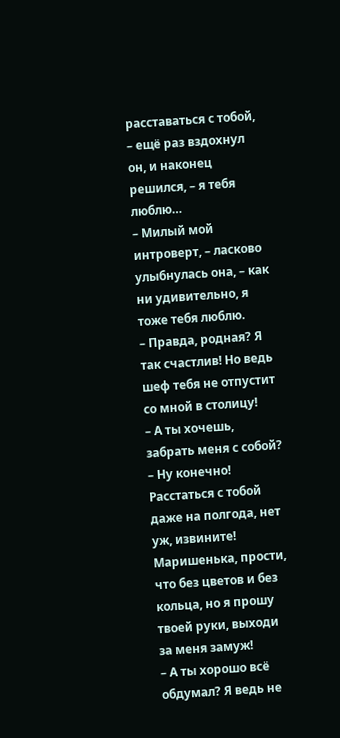расставаться с тобой, – ещё раз вздохнул он, и наконец решился, – я тебя люблю…
– Милый мой интроверт, – ласково улыбнулась она, – как ни удивительно, я тоже тебя люблю.
– Правда, родная? Я так счастлив! Но ведь шеф тебя не отпустит со мной в столицу!
– А ты хочешь, забрать меня с собой?
– Ну конечно! Расстаться с тобой даже на полгода, нет уж, извините! Маришенька, прости, что без цветов и без кольца, но я прошу твоей руки, выходи за меня замуж!
– А ты хорошо всё обдумал? Я ведь не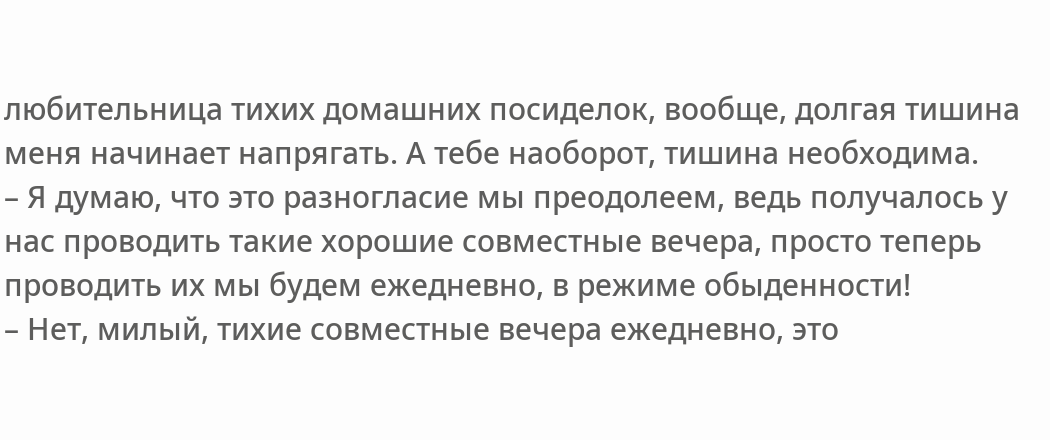любительница тихих домашних посиделок, вообще, долгая тишина меня начинает напрягать. А тебе наоборот, тишина необходима.
– Я думаю, что это разногласие мы преодолеем, ведь получалось у нас проводить такие хорошие совместные вечера, просто теперь проводить их мы будем ежедневно, в режиме обыденности!
– Нет, милый, тихие совместные вечера ежедневно, это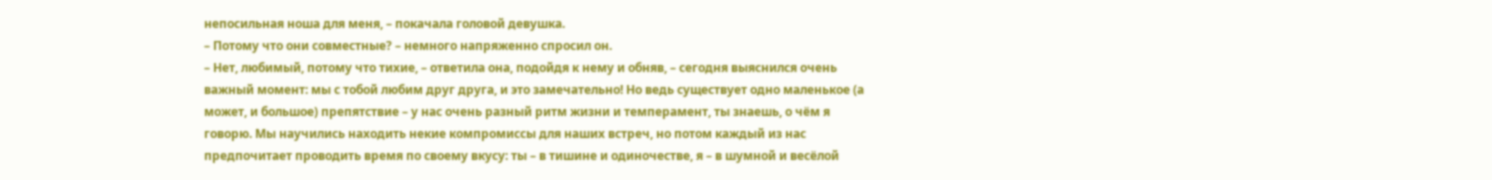непосильная ноша для меня, – покачала головой девушка.
– Потому что они совместные? – немного напряженно спросил он.
– Нет, любимый, потому что тихие, – ответила она, подойдя к нему и обняв, – сегодня выяснился очень важный момент: мы с тобой любим друг друга, и это замечательно! Но ведь существует одно маленькое (а может, и большое) препятствие – у нас очень разный ритм жизни и темперамент, ты знаешь, о чём я говорю. Мы научились находить некие компромиссы для наших встреч, но потом каждый из нас предпочитает проводить время по своему вкусу: ты – в тишине и одиночестве, я – в шумной и весёлой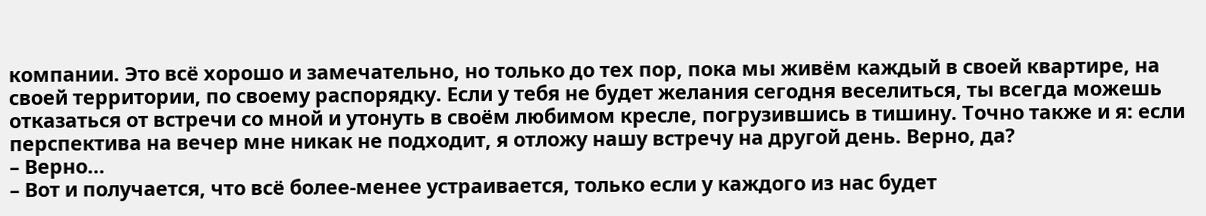компании. Это всё хорошо и замечательно, но только до тех пор, пока мы живём каждый в своей квартире, на своей территории, по своему распорядку. Если у тебя не будет желания сегодня веселиться, ты всегда можешь отказаться от встречи со мной и утонуть в своём любимом кресле, погрузившись в тишину. Точно также и я: если перспектива на вечер мне никак не подходит, я отложу нашу встречу на другой день. Верно, да?
– Верно…
– Вот и получается, что всё более-менее устраивается, только если у каждого из нас будет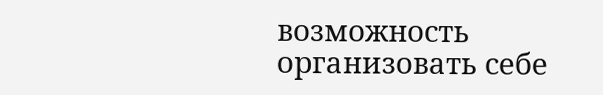возможность организовать себе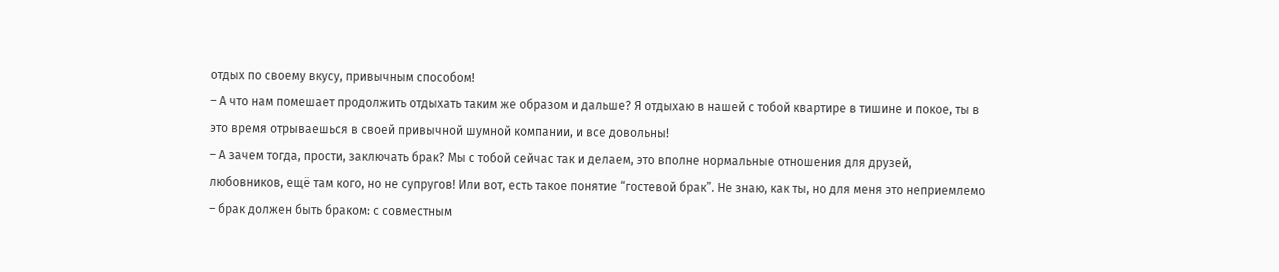отдых по своему вкусу, привычным способом!
– А что нам помешает продолжить отдыхать таким же образом и дальше? Я отдыхаю в нашей с тобой квартире в тишине и покое, ты в это время отрываешься в своей привычной шумной компании, и все довольны!
– А зачем тогда, прости, заключать брак? Мы с тобой сейчас так и делаем, это вполне нормальные отношения для друзей, любовников, ещё там кого, но не супругов! Или вот, есть такое понятие “гостевой брак”. Не знаю, как ты, но для меня это неприемлемо – брак должен быть браком: с совместным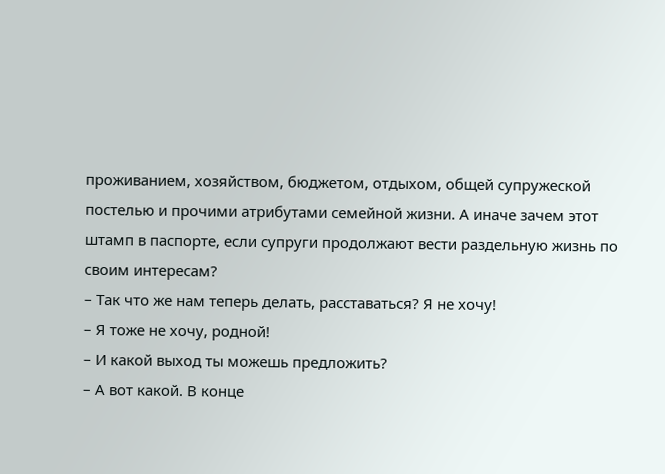проживанием, хозяйством, бюджетом, отдыхом, общей супружеской постелью и прочими атрибутами семейной жизни. А иначе зачем этот штамп в паспорте, если супруги продолжают вести раздельную жизнь по своим интересам?
– Так что же нам теперь делать, расставаться? Я не хочу!
– Я тоже не хочу, родной!
– И какой выход ты можешь предложить?
– А вот какой. В конце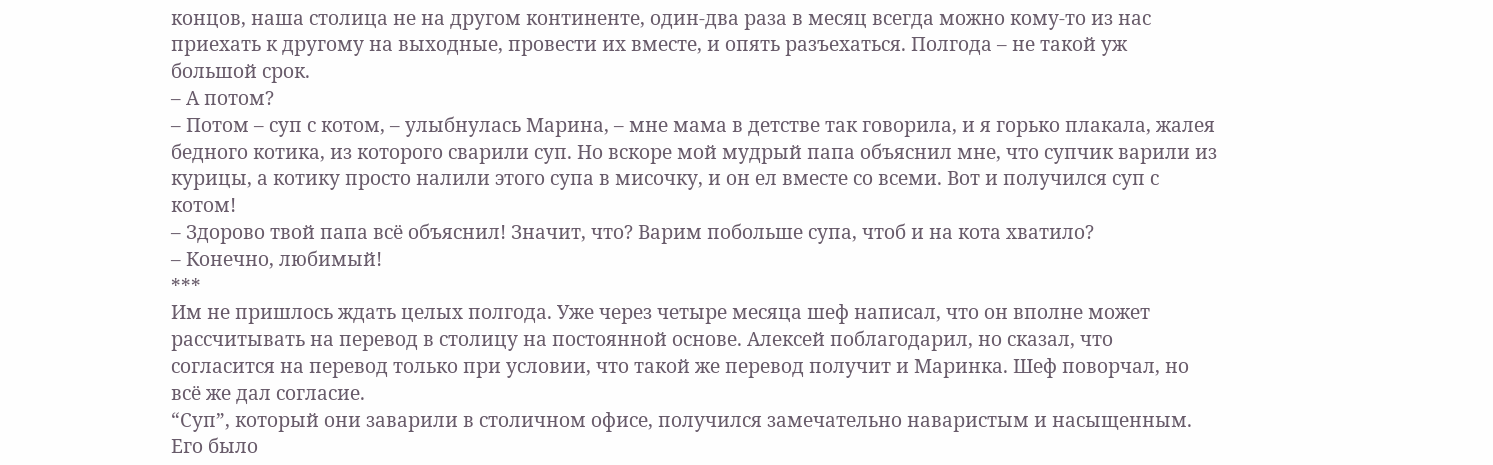концов, наша столица не на другом континенте, один-два раза в месяц всегда можно кому-то из нас приехать к другому на выходные, провести их вместе, и опять разъехаться. Полгода – не такой уж большой срок.
– А потом?
– Потом – суп с котом, – улыбнулась Марина, – мне мама в детстве так говорила, и я горько плакала, жалея бедного котика, из которого сварили суп. Но вскоре мой мудрый папа объяснил мне, что супчик варили из курицы, а котику просто налили этого супа в мисочку, и он ел вместе со всеми. Вот и получился суп с котом!
– Здорово твой папа всё объяснил! Значит, что? Варим побольше супа, чтоб и на кота хватило?
– Конечно, любимый!
***
Им не пришлось ждать целых полгода. Уже через четыре месяца шеф написал, что он вполне может рассчитывать на перевод в столицу на постоянной основе. Алексей поблагодарил, но сказал, что согласится на перевод только при условии, что такой же перевод получит и Маринка. Шеф поворчал, но всё же дал согласие.
“Суп”, который они заварили в столичном офисе, получился замечательно наваристым и насыщенным. Его было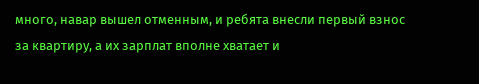много, навар вышел отменным, и ребята внесли первый взнос за квартиру, а их зарплат вполне хватает и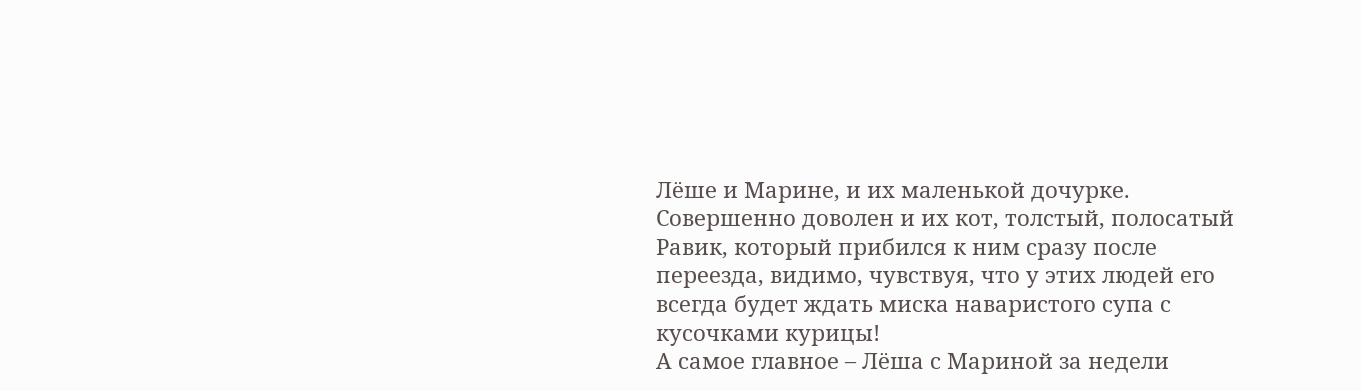Лёше и Марине, и их маленькой дочурке. Совершенно доволен и их кот, толстый, полосатый Равик, который прибился к ним сразу после переезда, видимо, чувствуя, что у этих людей его всегда будет ждать миска наваристого супа с кусочками курицы!
А самое главное – Лёша с Мариной за недели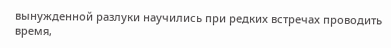вынужденной разлуки научились при редких встречах проводить время,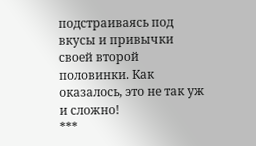подстраиваясь под вкусы и привычки своей второй половинки. Как оказалось, это не так уж и сложно!
***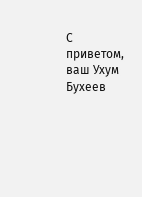С приветом, ваш Ухум Бухеев